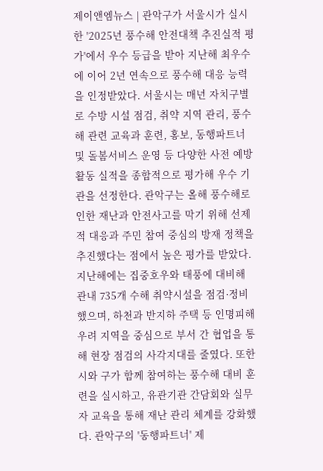제이앤엠뉴스 | 관악구가 서울시가 실시한 '2025년 풍수해 안전대책 추진실적 평가'에서 우수 등급을 받아 지난해 최우수에 이어 2년 연속으로 풍수해 대응 능력을 인정받았다. 서울시는 매년 자치구별로 수방 시설 점검, 취약 지역 관리, 풍수해 관련 교육과 훈련, 홍보, 동행파트너 및 돌봄서비스 운영 등 다양한 사전 예방 활동 실적을 종합적으로 평가해 우수 기관을 선정한다. 관악구는 올해 풍수해로 인한 재난과 안전사고를 막기 위해 선제적 대응과 주민 참여 중심의 방재 정책을 추진했다는 점에서 높은 평가를 받았다. 지난해에는 집중호우와 태풍에 대비해 관내 735개 수해 취약시설을 점검·정비했으며, 하천과 반지하 주택 등 인명피해 우려 지역을 중심으로 부서 간 협업을 통해 현장 점검의 사각지대를 줄였다. 또한 시와 구가 함께 참여하는 풍수해 대비 훈련을 실시하고, 유관기관 간담회와 실무자 교육을 통해 재난 관리 체계를 강화했다. 관악구의 '동행파트너' 제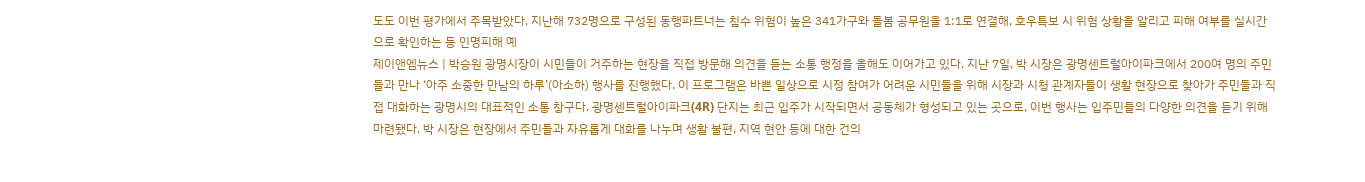도도 이번 평가에서 주목받았다. 지난해 732명으로 구성된 동행파트너는 침수 위험이 높은 341가구와 돌봄 공무원을 1:1로 연결해, 호우특보 시 위험 상황을 알리고 피해 여부를 실시간으로 확인하는 등 인명피해 예
제이앤엠뉴스 | 박승원 광명시장이 시민들이 거주하는 현장을 직접 방문해 의견을 듣는 소통 행정을 올해도 이어가고 있다. 지난 7일, 박 시장은 광명센트럴아이파크에서 200여 명의 주민들과 만나 ‘아주 소중한 만남의 하루’(아소하) 행사를 진행했다. 이 프로그램은 바쁜 일상으로 시정 참여가 어려운 시민들을 위해 시장과 시청 관계자들이 생활 현장으로 찾아가 주민들과 직접 대화하는 광명시의 대표적인 소통 창구다. 광명센트럴아이파크(4R) 단지는 최근 입주가 시작되면서 공동체가 형성되고 있는 곳으로, 이번 행사는 입주민들의 다양한 의견을 듣기 위해 마련됐다. 박 시장은 현장에서 주민들과 자유롭게 대화를 나누며 생활 불편, 지역 현안 등에 대한 건의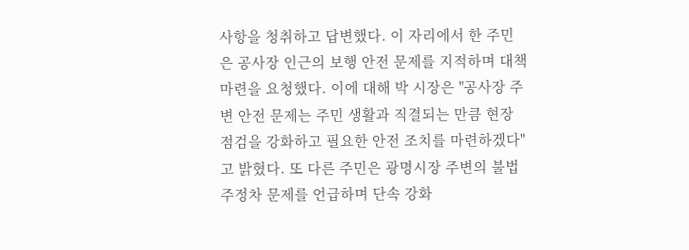사항을 청취하고 답변했다. 이 자리에서 한 주민은 공사장 인근의 보행 안전 문제를 지적하며 대책 마련을 요청했다. 이에 대해 박 시장은 "공사장 주변 안전 문제는 주민 생활과 직결되는 만큼 현장 점검을 강화하고 필요한 안전 조치를 마련하겠다"고 밝혔다. 또 다른 주민은 광명시장 주변의 불법주정차 문제를 언급하며 단속 강화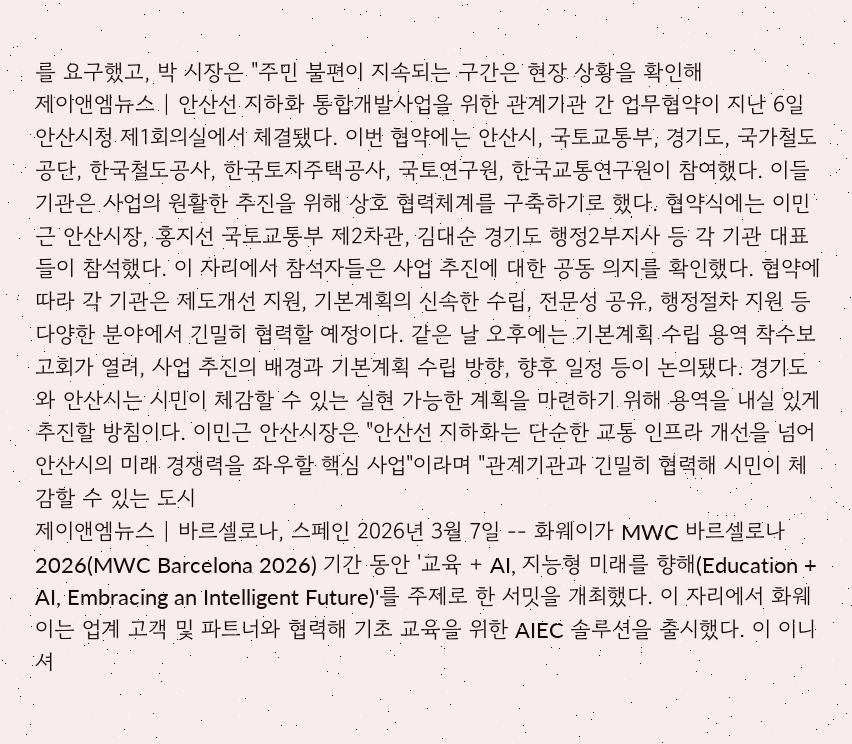를 요구했고, 박 시장은 "주민 불편이 지속되는 구간은 현장 상황을 확인해
제이앤엠뉴스 | 안산선 지하화 통합개발사업을 위한 관계기관 간 업무협약이 지난 6일 안산시청 제1회의실에서 체결됐다. 이번 협약에는 안산시, 국토교통부, 경기도, 국가철도공단, 한국철도공사, 한국토지주택공사, 국토연구원, 한국교통연구원이 참여했다. 이들 기관은 사업의 원활한 추진을 위해 상호 협력체계를 구축하기로 했다. 협약식에는 이민근 안산시장, 홍지선 국토교통부 제2차관, 김대순 경기도 행정2부지사 등 각 기관 대표들이 참석했다. 이 자리에서 참석자들은 사업 추진에 대한 공동 의지를 확인했다. 협약에 따라 각 기관은 제도개선 지원, 기본계획의 신속한 수립, 전문성 공유, 행정절차 지원 등 다양한 분야에서 긴밀히 협력할 예정이다. 같은 날 오후에는 기본계획 수립 용역 착수보고회가 열려, 사업 추진의 배경과 기본계획 수립 방향, 향후 일정 등이 논의됐다. 경기도와 안산시는 시민이 체감할 수 있는 실현 가능한 계획을 마련하기 위해 용역을 내실 있게 추진할 방침이다. 이민근 안산시장은 "안산선 지하화는 단순한 교통 인프라 개선을 넘어 안산시의 미래 경쟁력을 좌우할 핵심 사업"이라며 "관계기관과 긴밀히 협력해 시민이 체감할 수 있는 도시
제이앤엠뉴스 | 바르셀로나, 스페인 2026년 3월 7일 -- 화웨이가 MWC 바르셀로나 2026(MWC Barcelona 2026) 기간 동안 '교육 + AI, 지능형 미래를 향해(Education + AI, Embracing an Intelligent Future)'를 주제로 한 서밋을 개최했다. 이 자리에서 화웨이는 업계 고객 및 파트너와 협력해 기초 교육을 위한 AIEC 솔루션을 출시했다. 이 이니셔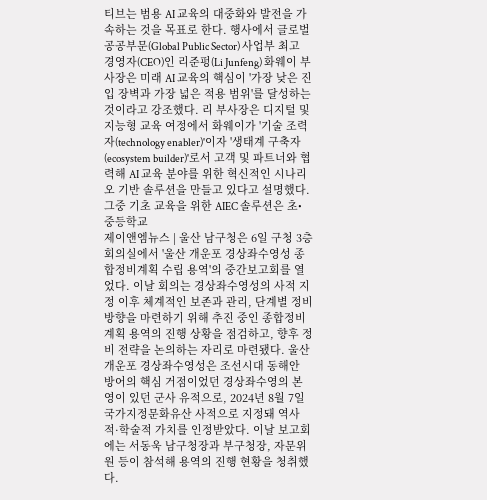티브는 범용 AI 교육의 대중화와 발전을 가속하는 것을 목표로 한다. 행사에서 글로벌 공공부문(Global Public Sector) 사업부 최고경영자(CEO)인 리준펑(Li Junfeng) 화웨이 부사장은 미래 AI 교육의 핵심이 '가장 낮은 진입 장벽과 가장 넓은 적용 범위'를 달성하는 것이라고 강조했다. 리 부사장은 디지털 및 지능형 교육 여정에서 화웨이가 '기술 조력자(technology enabler)'이자 '생태계 구축자(ecosystem builder)'로서 고객 및 파트너와 협력해 AI 교육 분야를 위한 혁신적인 시나리오 기반 솔루션을 만들고 있다고 설명했다. 그중 기초 교육을 위한 AIEC 솔루션은 초•중등학교
제이앤엠뉴스 | 울산 남구청은 6일 구청 3층 회의실에서 '울산 개운포 경상좌수영성 종합정비계획 수립 용역'의 중간보고회를 열었다. 이날 회의는 경상좌수영성의 사적 지정 이후 체계적인 보존과 관리, 단계별 정비 방향을 마련하기 위해 추진 중인 종합정비계획 용역의 진행 상황을 점검하고, 향후 정비 전략을 논의하는 자리로 마련됐다. 울산 개운포 경상좌수영성은 조선시대 동해안 방어의 핵심 거점이었던 경상좌수영의 본영이 있던 군사 유적으로, 2024년 8월 7일 국가지정문화유산 사적으로 지정돼 역사적·학술적 가치를 인정받았다. 이날 보고회에는 서동욱 남구청장과 부구청장, 자문위원 등이 참석해 용역의 진행 현황을 청취했다.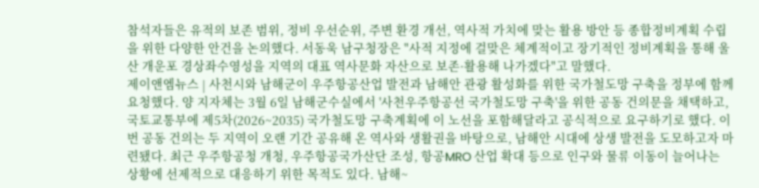참석자들은 유적의 보존 범위, 정비 우선순위, 주변 환경 개선, 역사적 가치에 맞는 활용 방안 등 종합정비계획 수립을 위한 다양한 안건을 논의했다. 서동욱 남구청장은 "사적 지정에 걸맞은 체계적이고 장기적인 정비계획을 통해 울산 개운포 경상좌수영성을 지역의 대표 역사문화 자산으로 보존·활용해 나가겠다"고 말했다.
제이앤엠뉴스 | 사천시와 남해군이 우주항공산업 발전과 남해안 관광 활성화를 위한 국가철도망 구축을 정부에 함께 요청했다. 양 지자체는 3월 6일 남해군수실에서 '사천우주항공선 국가철도망 구축'을 위한 공동 건의문을 채택하고, 국토교통부에 제5차(2026~2035) 국가철도망 구축계획에 이 노선을 포함해달라고 공식적으로 요구하기로 했다. 이번 공동 건의는 두 지역이 오랜 기간 공유해 온 역사와 생활권을 바탕으로, 남해안 시대에 상생 발전을 도모하고자 마련됐다. 최근 우주항공청 개청, 우주항공국가산단 조성, 항공MRO 산업 확대 등으로 인구와 물류 이동이 늘어나는 상황에 선제적으로 대응하기 위한 목적도 있다. 남해~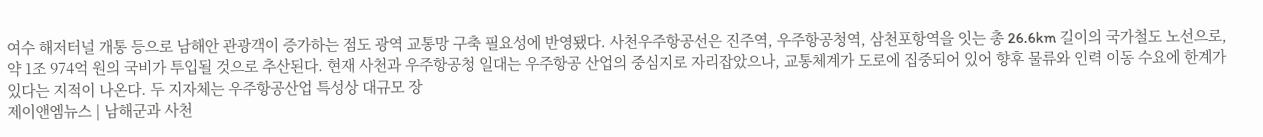여수 해저터널 개통 등으로 남해안 관광객이 증가하는 점도 광역 교통망 구축 필요성에 반영됐다. 사천우주항공선은 진주역, 우주항공청역, 삼천포항역을 잇는 총 26.6km 길이의 국가철도 노선으로, 약 1조 974억 원의 국비가 투입될 것으로 추산된다. 현재 사천과 우주항공청 일대는 우주항공 산업의 중심지로 자리잡았으나, 교통체계가 도로에 집중되어 있어 향후 물류와 인력 이동 수요에 한계가 있다는 지적이 나온다. 두 지자체는 우주항공산업 특성상 대규모 장
제이앤엠뉴스 | 남해군과 사천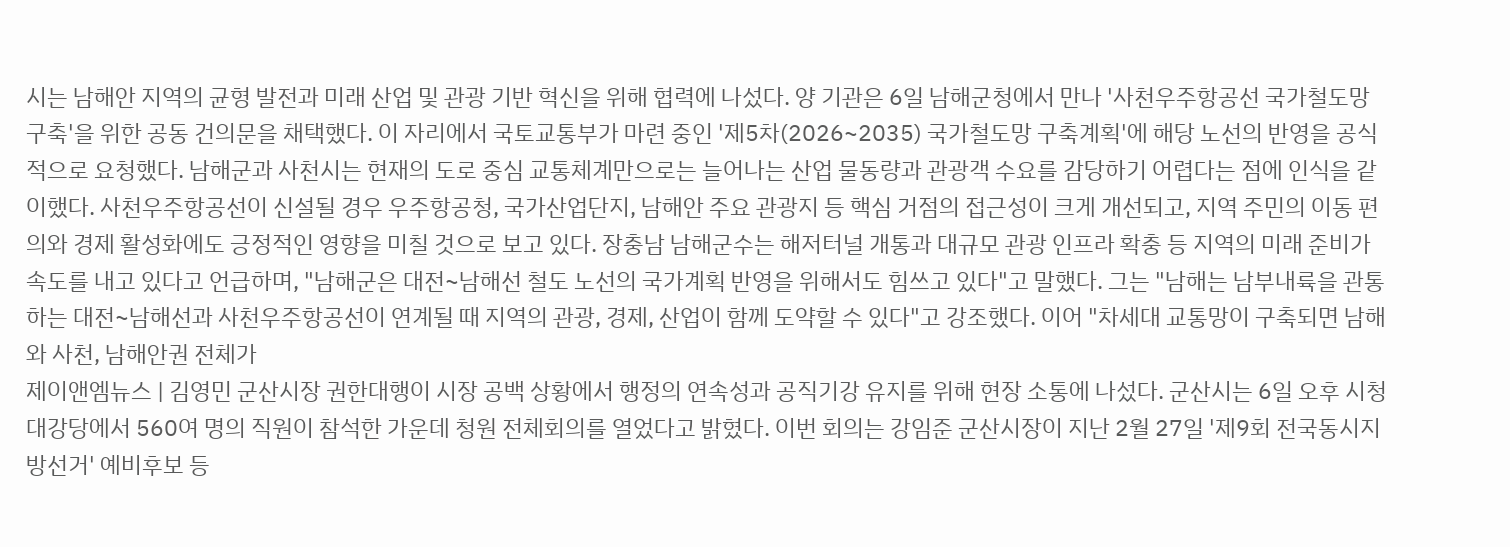시는 남해안 지역의 균형 발전과 미래 산업 및 관광 기반 혁신을 위해 협력에 나섰다. 양 기관은 6일 남해군청에서 만나 '사천우주항공선 국가철도망 구축'을 위한 공동 건의문을 채택했다. 이 자리에서 국토교통부가 마련 중인 '제5차(2026~2035) 국가철도망 구축계획'에 해당 노선의 반영을 공식적으로 요청했다. 남해군과 사천시는 현재의 도로 중심 교통체계만으로는 늘어나는 산업 물동량과 관광객 수요를 감당하기 어렵다는 점에 인식을 같이했다. 사천우주항공선이 신설될 경우 우주항공청, 국가산업단지, 남해안 주요 관광지 등 핵심 거점의 접근성이 크게 개선되고, 지역 주민의 이동 편의와 경제 활성화에도 긍정적인 영향을 미칠 것으로 보고 있다. 장충남 남해군수는 해저터널 개통과 대규모 관광 인프라 확충 등 지역의 미래 준비가 속도를 내고 있다고 언급하며, "남해군은 대전~남해선 철도 노선의 국가계획 반영을 위해서도 힘쓰고 있다"고 말했다. 그는 "남해는 남부내륙을 관통하는 대전~남해선과 사천우주항공선이 연계될 때 지역의 관광, 경제, 산업이 함께 도약할 수 있다"고 강조했다. 이어 "차세대 교통망이 구축되면 남해와 사천, 남해안권 전체가
제이앤엠뉴스 | 김영민 군산시장 권한대행이 시장 공백 상황에서 행정의 연속성과 공직기강 유지를 위해 현장 소통에 나섰다. 군산시는 6일 오후 시청 대강당에서 560여 명의 직원이 참석한 가운데 청원 전체회의를 열었다고 밝혔다. 이번 회의는 강임준 군산시장이 지난 2월 27일 '제9회 전국동시지방선거' 예비후보 등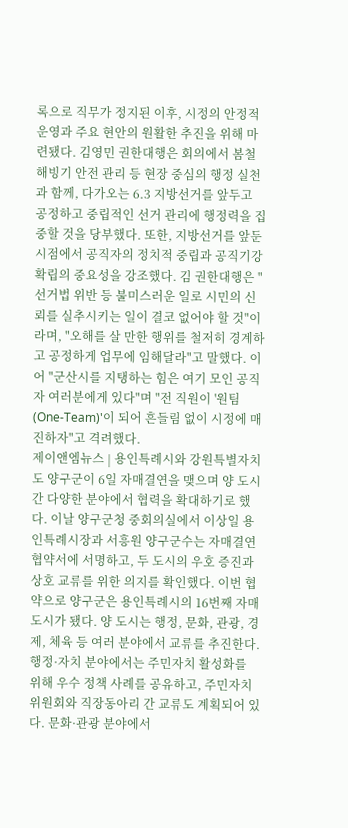록으로 직무가 정지된 이후, 시정의 안정적 운영과 주요 현안의 원활한 추진을 위해 마련됐다. 김영민 권한대행은 회의에서 봄철 해빙기 안전 관리 등 현장 중심의 행정 실천과 함께, 다가오는 6.3 지방선거를 앞두고 공정하고 중립적인 선거 관리에 행정력을 집중할 것을 당부했다. 또한, 지방선거를 앞둔 시점에서 공직자의 정치적 중립과 공직기강 확립의 중요성을 강조했다. 김 권한대행은 "선거법 위반 등 불미스러운 일로 시민의 신뢰를 실추시키는 일이 결코 없어야 할 것"이라며, "오해를 살 만한 행위를 철저히 경계하고 공정하게 업무에 임해달라"고 말했다. 이어 "군산시를 지탱하는 힘은 여기 모인 공직자 여러분에게 있다"며 "전 직원이 '원팀(One-Team)'이 되어 흔들림 없이 시정에 매진하자"고 격려했다.
제이앤엠뉴스 | 용인특례시와 강원특별자치도 양구군이 6일 자매결연을 맺으며 양 도시 간 다양한 분야에서 협력을 확대하기로 했다. 이날 양구군청 중회의실에서 이상일 용인특례시장과 서흥원 양구군수는 자매결연 협약서에 서명하고, 두 도시의 우호 증진과 상호 교류를 위한 의지를 확인했다. 이번 협약으로 양구군은 용인특례시의 16번째 자매도시가 됐다. 양 도시는 행정, 문화, 관광, 경제, 체육 등 여러 분야에서 교류를 추진한다. 행정·자치 분야에서는 주민자치 활성화를 위해 우수 정책 사례를 공유하고, 주민자치위원회와 직장동아리 간 교류도 계획되어 있다. 문화·관광 분야에서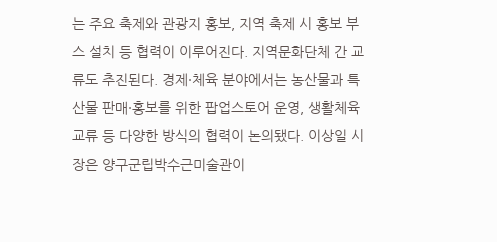는 주요 축제와 관광지 홍보, 지역 축제 시 홍보 부스 설치 등 협력이 이루어진다. 지역문화단체 간 교류도 추진된다. 경제·체육 분야에서는 농산물과 특산물 판매·홍보를 위한 팝업스토어 운영, 생활체육 교류 등 다양한 방식의 협력이 논의됐다. 이상일 시장은 양구군립박수근미술관이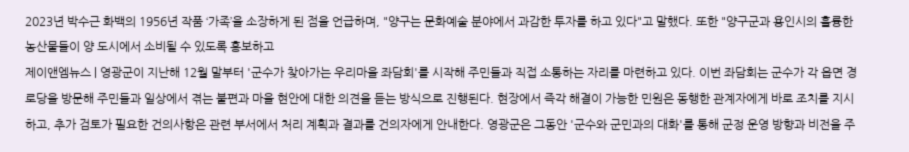2023년 박수근 화백의 1956년 작품 ‘가족’을 소장하게 된 점을 언급하며, "양구는 문화예술 분야에서 과감한 투자를 하고 있다"고 말했다. 또한 "양구군과 용인시의 훌륭한 농산물들이 양 도시에서 소비될 수 있도록 홍보하고
제이앤엠뉴스 | 영광군이 지난해 12월 말부터 '군수가 찾아가는 우리마을 좌담회'를 시작해 주민들과 직접 소통하는 자리를 마련하고 있다. 이번 좌담회는 군수가 각 읍면 경로당을 방문해 주민들과 일상에서 겪는 불편과 마을 현안에 대한 의견을 듣는 방식으로 진행된다. 현장에서 즉각 해결이 가능한 민원은 동행한 관계자에게 바로 조치를 지시하고, 추가 검토가 필요한 건의사항은 관련 부서에서 처리 계획과 결과를 건의자에게 안내한다. 영광군은 그동안 '군수와 군민과의 대화'를 통해 군정 운영 방향과 비전을 주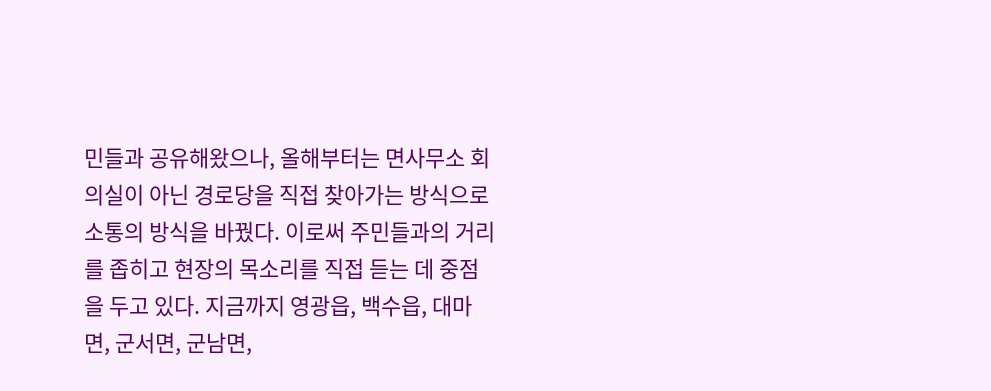민들과 공유해왔으나, 올해부터는 면사무소 회의실이 아닌 경로당을 직접 찾아가는 방식으로 소통의 방식을 바꿨다. 이로써 주민들과의 거리를 좁히고 현장의 목소리를 직접 듣는 데 중점을 두고 있다. 지금까지 영광읍, 백수읍, 대마면, 군서면, 군남면,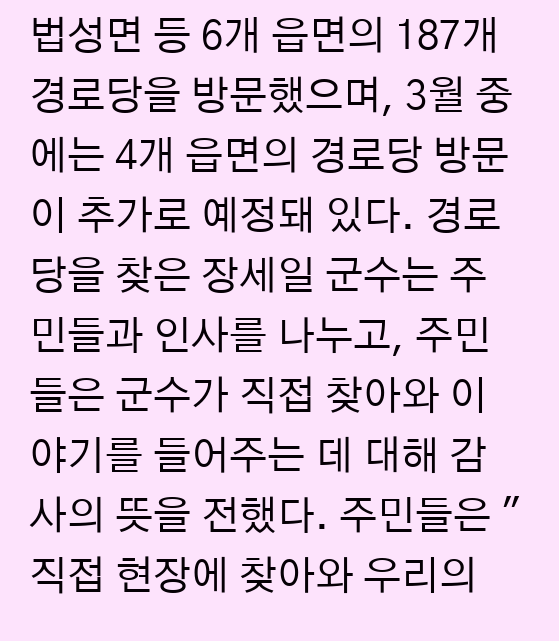법성면 등 6개 읍면의 187개 경로당을 방문했으며, 3월 중에는 4개 읍면의 경로당 방문이 추가로 예정돼 있다. 경로당을 찾은 장세일 군수는 주민들과 인사를 나누고, 주민들은 군수가 직접 찾아와 이야기를 들어주는 데 대해 감사의 뜻을 전했다. 주민들은 "직접 현장에 찾아와 우리의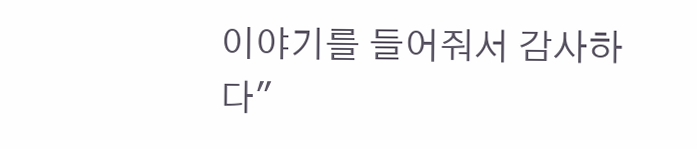이야기를 들어줘서 감사하다"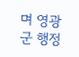며 영광군 행정